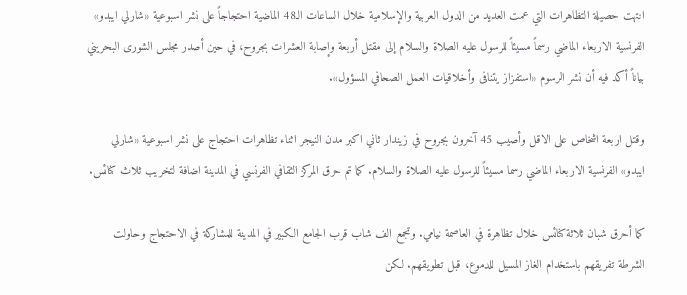انتهت حصيلة التظاهرات التي عمت العديد من الدول العربية والإسلامية خلال الساعات الـ48 الماضية احتجاجاً على نشر اسبوعية «شارلي ايبدو» الفرنسية الاربعاء الماضي رسماً مسيئاً للرسول عليه الصلاة والسلام إلى مقتل أربعة وإصابة العشرات بجروح، في حين أصدر مجلس الشورى البحريني بياناً أكد فيه أن نشر الرسوم «استفزاز يتنافى وأخلاقيات العمل الصحافي المسؤول».

وقتل اربعة اشخاص على الاقل وأصيب 45 آخرون بجروح في زيندار ثاني اكبر مدن النيجر اثناء تظاهرات احتجاج على نشر اسبوعية «شارلي ايبدو» الفرنسية الاربعاء الماضي رسما مسيئاً للرسول عليه الصلاة والسلام. كما تم حرق المركز الثقافي الفرنسي في المدينة اضافة لتخريب ثلاث كنائس.

كما أحرق شبان ثلاثة كنائس خلال تظاهرة في العاصمة نيامي. وتجمع الف شاب قرب الجامع الكبير في المدينة للمشاركة في الاحتجاج وحاولت الشرطة تفريقهم باستخدام الغاز المسيل للدموع، قبل تطويقهم. لكن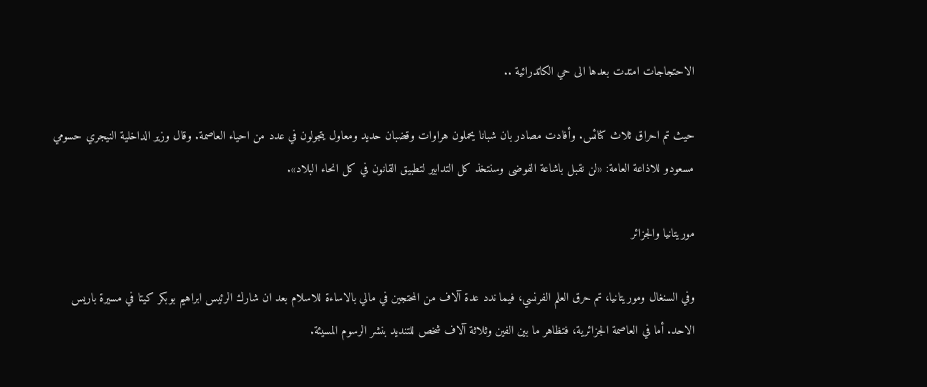الاحتجاجات امتدت بعدها الى حي الكاتدرائية ..

حيث تم احراق ثلاث كنائس. وأفادت مصادر بان شبانا يحملون هراوات وقضبان حديد ومعاول يتجولون في عدد من احياء العاصمة. وقال وزير الداخلية النيجري حسومي مسعودو للاذاعة العامة: «لن نقبل باشاعة الفوضى وسنتخذ كل التدابير لتطبيق القانون في كل انحاء البلاد».

موريتانيا والجزائر

وفي السنغال وموريتانيا، تم حرق العلم الفرنسي، فيما ندد عدة آلاف من المحتجين في مالي بالاساءة للاسلام بعد ان شارك الرئيس ابراهيم بوبكر كيتا في مسيرة باريس الاحد. أما في العاصمة الجزائرية، فتظاهر ما بين الفين وثلاثة آلاف شخص للتنديد بنشر الرسوم المسيئة.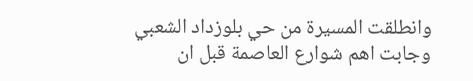وانطلقت المسيرة من حي بلوزداد الشعبي وجابت اهم شوارع العاصمة قبل ان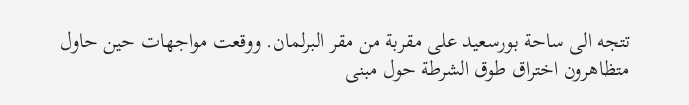تتجه الى ساحة بورسعيد على مقربة من مقر البرلمان. ووقعت مواجهات حين حاول متظاهرون اختراق طوق الشرطة حول مبنى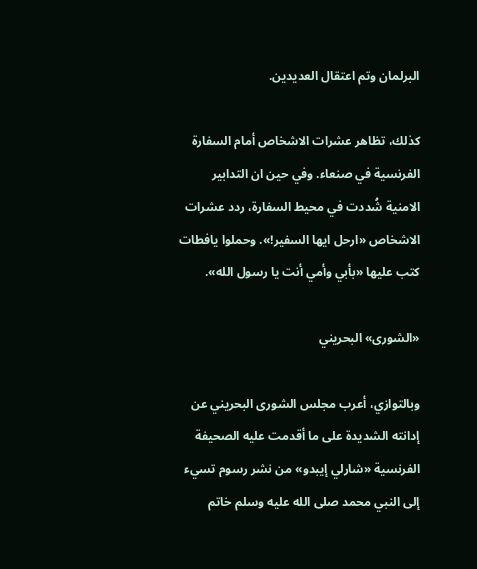البرلمان وتم اعتقال العديدين.

كذلك، تظاهر عشرات الاشخاص أمام السفارة الفرنسية في صنعاء. وفي حين ان التدابير الامنية شُددت في محيط السفارة، ردد عشرات الاشخاص «ارحل ايها السفير!». وحملوا يافطات كتب عليها «بأبي وأمي أنت يا رسول الله».

«الشورى» البحريني

وبالتوازي، أعرب مجلس الشورى البحريني عن إدانته الشديدة على ما أقدمت عليه الصحيفة الفرنسية «شارلي إيبدو» من نشر رسوم تسيء إلى النبي محمد صلى الله عليه وسلم خاتم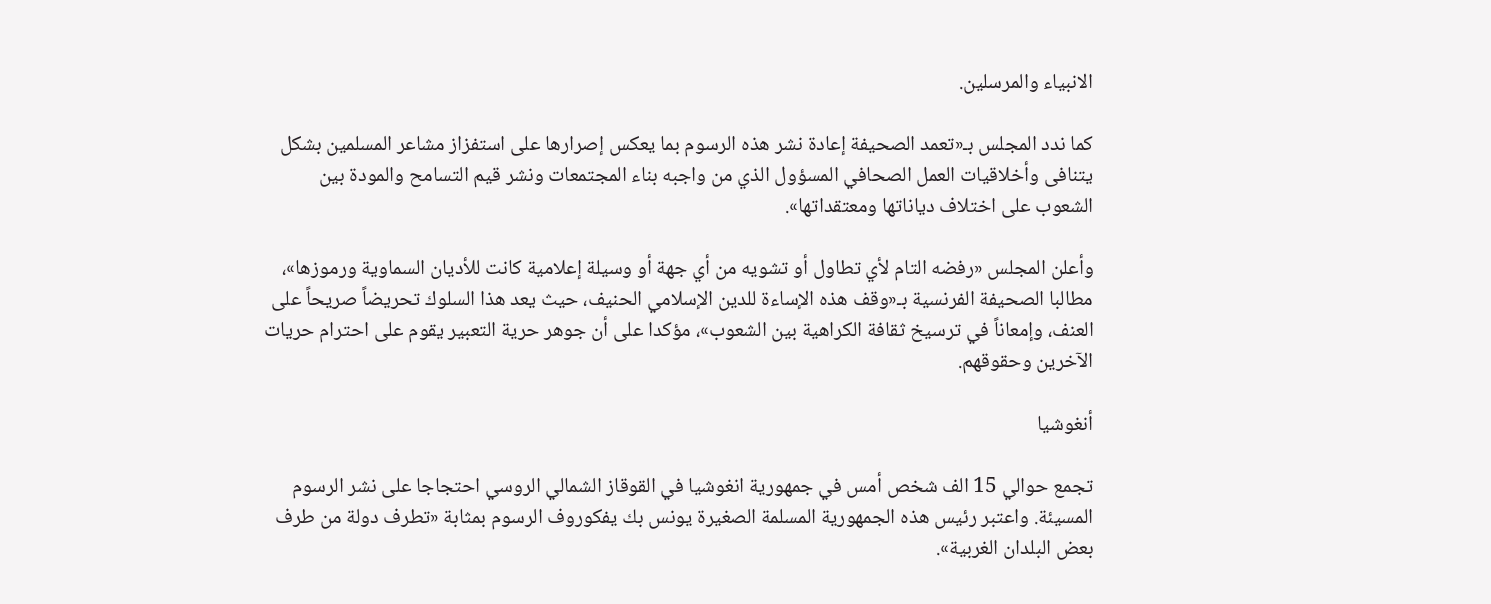الانبياء والمرسلين.

كما ندد المجلس بـ«تعمد الصحيفة إعادة نشر هذه الرسوم بما يعكس إصرارها على استفزاز مشاعر المسلمين بشكل يتنافى وأخلاقيات العمل الصحافي المسؤول الذي من واجبه بناء المجتمعات ونشر قيم التسامح والمودة بين الشعوب على اختلاف دياناتها ومعتقداتها».

وأعلن المجلس «رفضه التام لأي تطاول أو تشويه من أي جهة أو وسيلة إعلامية كانت للأديان السماوية ورموزها»، مطالبا الصحيفة الفرنسية بـ«وقف هذه الإساءة للدين الإسلامي الحنيف، حيث يعد هذا السلوك تحريضاً صريحاً على العنف، وإمعاناً في ترسيخ ثقافة الكراهية بين الشعوب»، مؤكدا على أن جوهر حرية التعبير يقوم على احترام حريات الآخرين وحقوقهم.

أنغوشيا

تجمع حوالي 15 الف شخص أمس في جمهورية انغوشيا في القوقاز الشمالي الروسي احتجاجا على نشر الرسوم المسيئة. واعتبر رئيس هذه الجمهورية المسلمة الصغيرة يونس بك يفكوروف الرسوم بمثابة «تطرف دولة من طرف بعض البلدان الغربية».